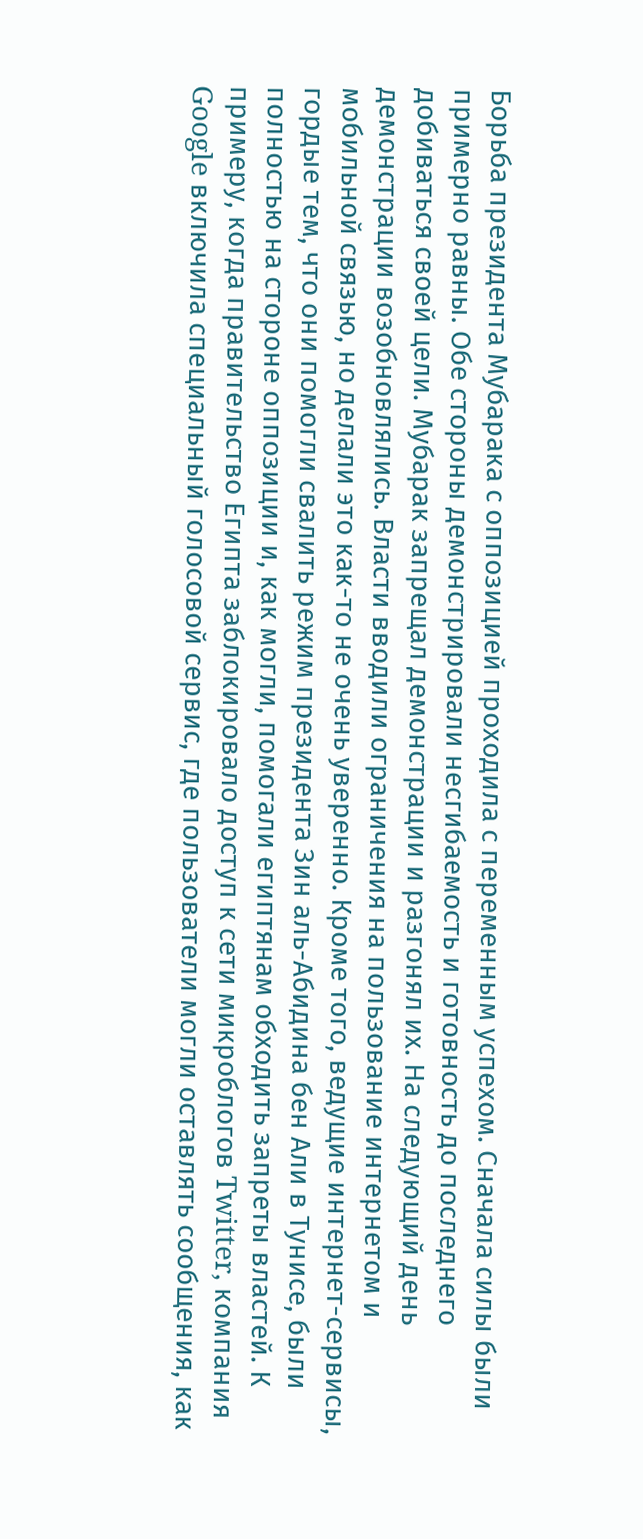Борьба президента Мубарака с оппозицией проходила с переменным успехом. Сначала силы были примерно равны. Обе стороны демонстрировали несгибаемость и готовность до последнего добиваться своей цели. Мубарак запрещал демонстрации и разгонял их. На следующий день демонстрации возобновлялись. Власти вводили ограничения на пользование интернетом и мобильной связью, но делали это как-то не очень уверенно. Кроме того, ведущие интернет-сервисы, гордые тем, что они помогли свалить режим президента Зин аль-Абидина бен Али в Тунисе, были полностью на стороне оппозиции и, как могли, помогали египтянам обходить запреты властей. К примеру, когда правительство Египта заблокировало доступ к сети микроблогов Twitter, компания Google включила специальный голосовой сервис, где пользователи могли оставлять сообщения, как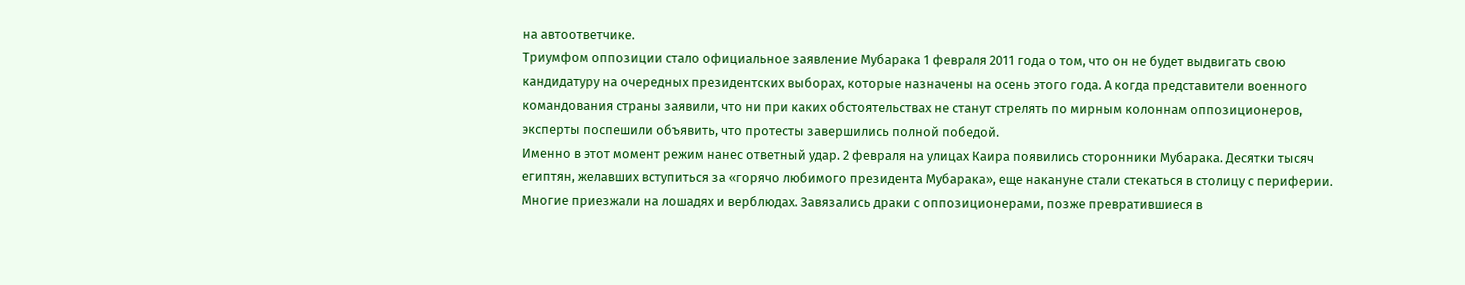на автоответчике.
Триумфом оппозиции стало официальное заявление Мубарака 1 февраля 2011 года о том, что он не будет выдвигать свою кандидатуру на очередных президентских выборах, которые назначены на осень этого года. А когда представители военного командования страны заявили, что ни при каких обстоятельствах не станут стрелять по мирным колоннам оппозиционеров, эксперты поспешили объявить, что протесты завершились полной победой.
Именно в этот момент режим нанес ответный удар. 2 февраля на улицах Каира появились сторонники Мубарака. Десятки тысяч египтян, желавших вступиться за «горячо любимого президента Мубарака», еще накануне стали стекаться в столицу с периферии. Многие приезжали на лошадях и верблюдах. Завязались драки с оппозиционерами, позже превратившиеся в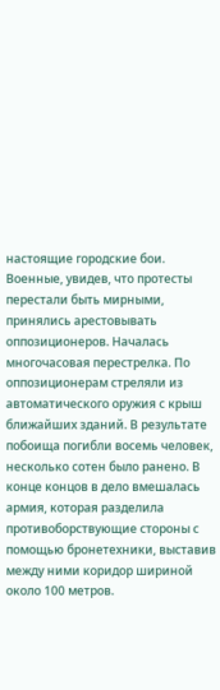настоящие городские бои. Военные, увидев, что протесты перестали быть мирными, принялись арестовывать оппозиционеров. Началась многочасовая перестрелка. По оппозиционерам стреляли из автоматического оружия с крыш ближайших зданий. В результате побоища погибли восемь человек, несколько сотен было ранено. В конце концов в дело вмешалась армия, которая разделила противоборствующие стороны с помощью бронетехники, выставив между ними коридор шириной около 100 метров.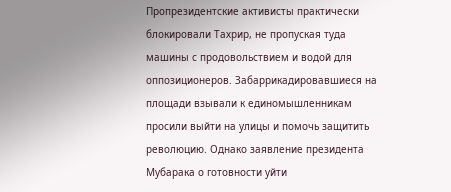Пропрезидентские активисты практически блокировали Тахрир, не пропуская туда машины с продовольствием и водой для оппозиционеров. Забаррикадировавшиеся на площади взывали к единомышленникам просили выйти на улицы и помочь защитить революцию. Однако заявление президента Мубарака о готовности уйти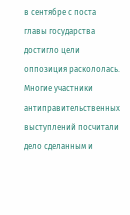в сентябре с поста главы государства достигло цели оппозиция раскололась. Многие участники антиправительственных выступлений посчитали дело сделанным и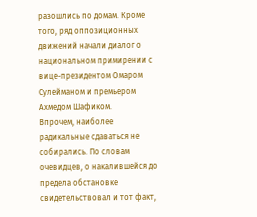разошлись по домам. Кроме того, ряд оппозиционных движений начали диалог о национальном примирении с вице-президентом Омаром Сулейманом и премьером Ахмедом Шафиком.
Впрочем, наиболее радикальные сдаваться не собирались. По словам очевидцев, о накалившейся до предела обстановке свидетельствовал и тот факт,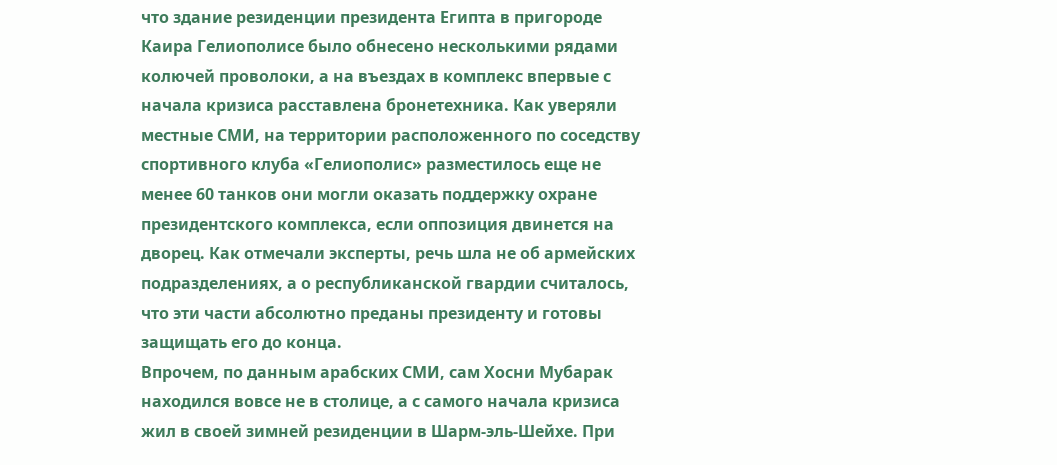что здание резиденции президента Египта в пригороде Каира Гелиополисе было обнесено несколькими рядами колючей проволоки, а на въездах в комплекс впервые с начала кризиса расставлена бронетехника. Как уверяли местные СМИ, на территории расположенного по соседству спортивного клуба «Гелиополис» разместилось еще не менее 60 танков они могли оказать поддержку охране президентского комплекса, если оппозиция двинется на дворец. Как отмечали эксперты, речь шла не об армейских подразделениях, а о республиканской гвардии считалось, что эти части абсолютно преданы президенту и готовы защищать его до конца.
Впрочем, по данным арабских СМИ, сам Хосни Мубарак находился вовсе не в столице, а с самого начала кризиса жил в своей зимней резиденции в Шарм-эль-Шейхе. При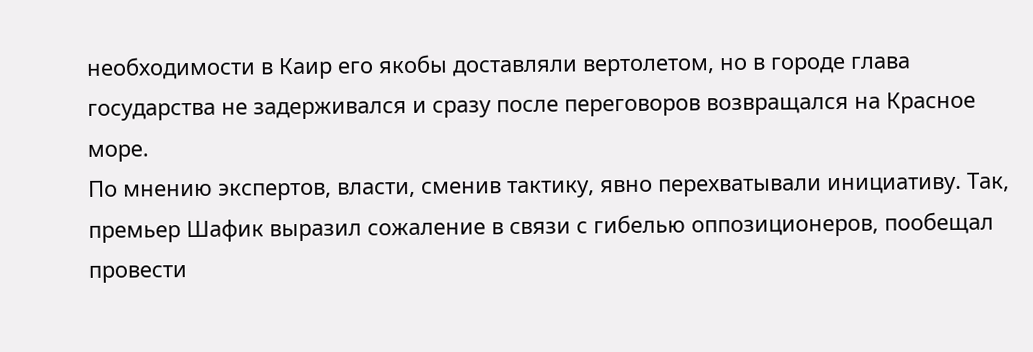необходимости в Каир его якобы доставляли вертолетом, но в городе глава государства не задерживался и сразу после переговоров возвращался на Красное море.
По мнению экспертов, власти, сменив тактику, явно перехватывали инициативу. Так, премьер Шафик выразил сожаление в связи с гибелью оппозиционеров, пообещал провести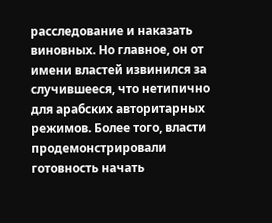расследование и наказать виновных. Но главное, он от имени властей извинился за случившееся, что нетипично для арабских авторитарных режимов. Более того, власти продемонстрировали готовность начать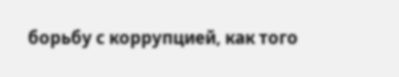борьбу с коррупцией, как того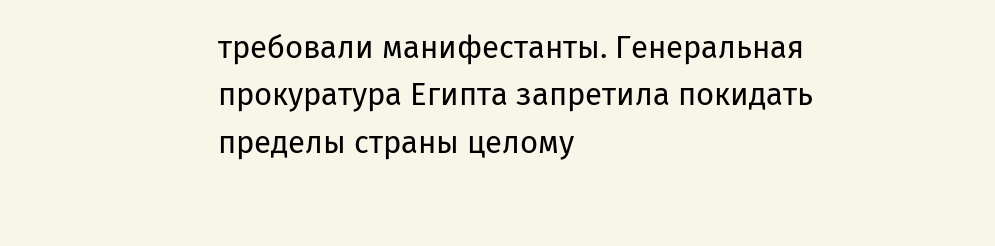требовали манифестанты. Генеральная прокуратура Египта запретила покидать пределы страны целому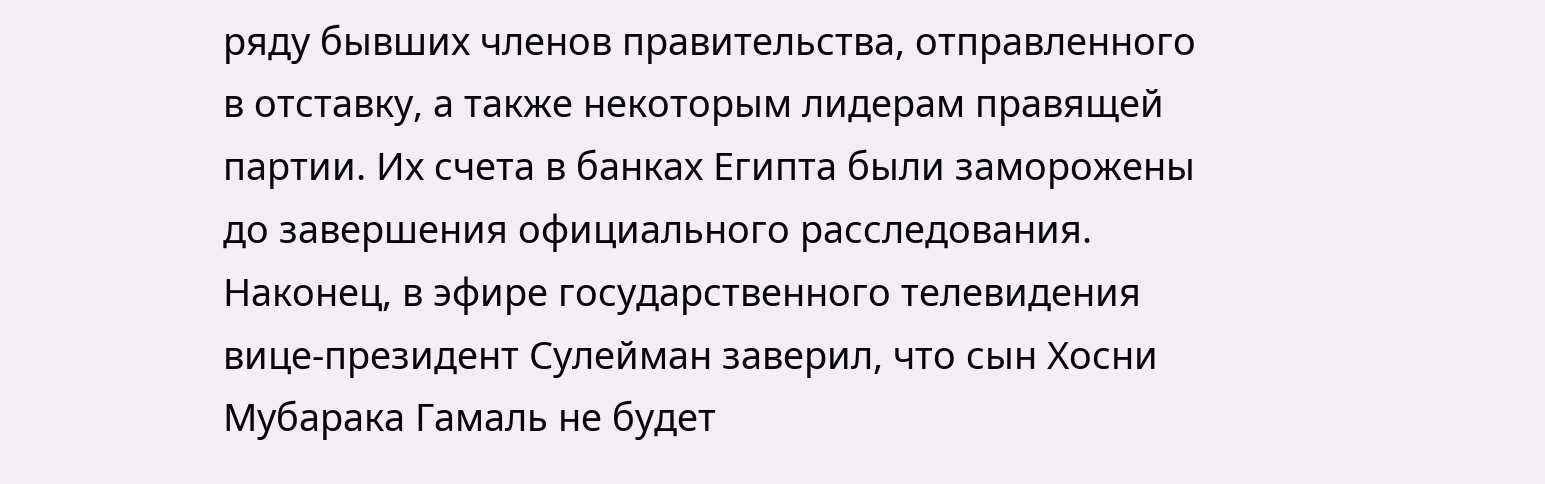ряду бывших членов правительства, отправленного в отставку, а также некоторым лидерам правящей партии. Их счета в банках Египта были заморожены до завершения официального расследования. Наконец, в эфире государственного телевидения вице-президент Сулейман заверил, что сын Хосни Мубарака Гамаль не будет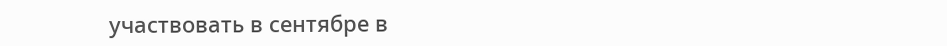участвовать в сентябре в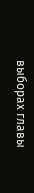выборах главы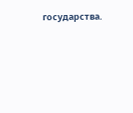государства.